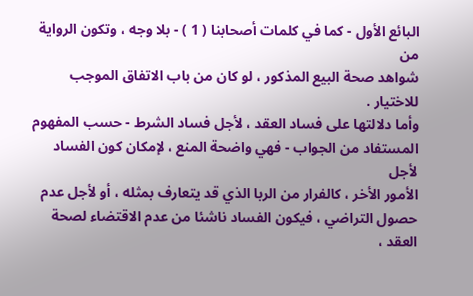البائع الأول - كما في كلمات أصحابنا ( 1 ) - بلا وجه ، وتكون الرواية من
شواهد صحة البيع المذكور ، لو كان من باب الاتفاق الموجب
للاختيار .
وأما دلالتها على فساد العقد ، لأجل فساد الشرط - حسب المفهوم
المستفاد من الجواب - فهي واضحة المنع ، لإمكان كون الفساد لأجل
الأمور الأخر ، كالفرار من الربا الذي قد يتعارف بمثله ، أو لأجل عدم
حصول التراضي ، فيكون الفساد ناشئا من عدم الاقتضاء لصحة العقد ،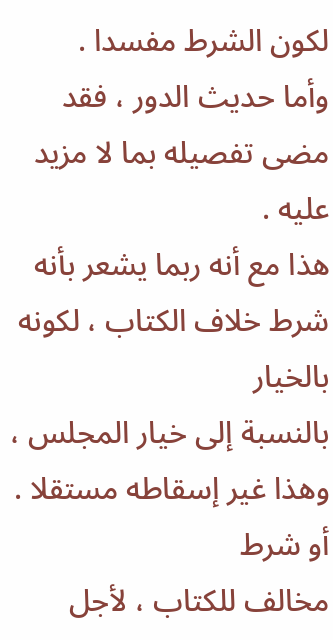لكون الشرط مفسدا .
وأما حديث الدور ، فقد مضى تفصيله بما لا مزيد عليه .
هذا مع أنه ربما يشعر بأنه شرط خلاف الكتاب ، لكونه بالخيار
بالنسبة إلى خيار المجلس ، وهذا غير إسقاطه مستقلا . أو شرط
مخالف للكتاب ، لأجل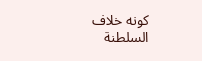كونه خلاف السلطنة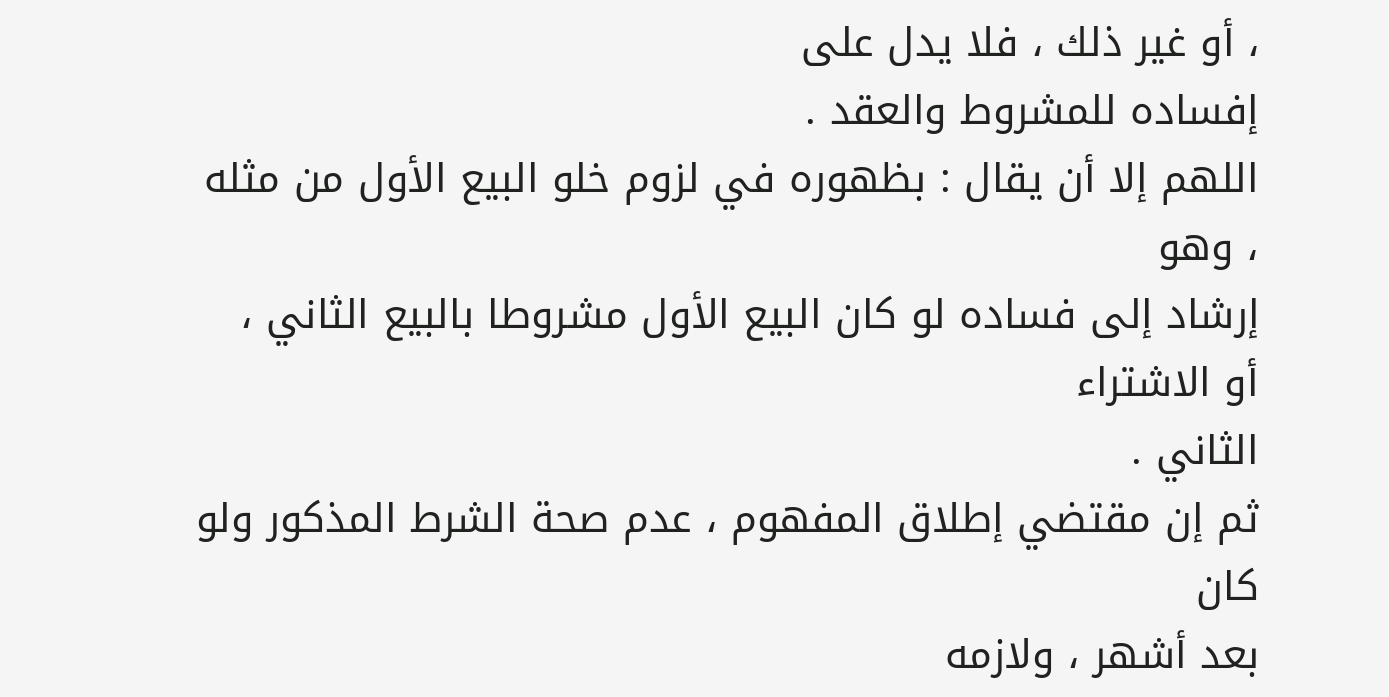، أو غير ذلك ، فلا يدل على
إفساده للمشروط والعقد .
اللهم إلا أن يقال : بظهوره في لزوم خلو البيع الأول من مثله ، وهو
إرشاد إلى فساده لو كان البيع الأول مشروطا بالبيع الثاني ، أو الاشتراء
الثاني .
ثم إن مقتضي إطلاق المفهوم ، عدم صحة الشرط المذكور ولو كان
بعد أشهر ، ولازمه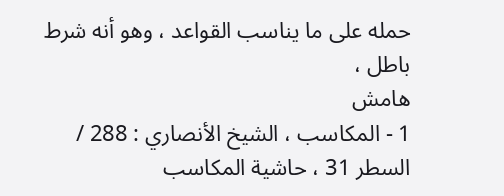حمله على ما يناسب القواعد ، وهو أنه شرط باطل ،
هامش
1 - المكاسب ، الشيخ الأنصاري : 288 / السطر 31 ، حاشية المكاسب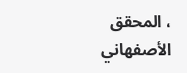، المحقق
الأصفهاني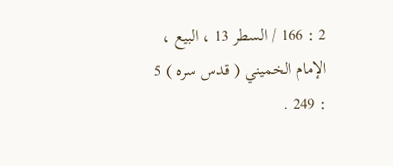2 : 166 / السطر 13 ، البيع ، الإمام الخميني ( قدس سره ) 5 : 249 .